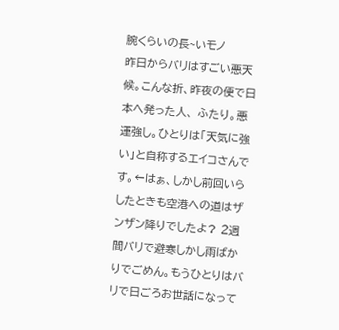腕くらいの長~いモノ
昨日からバリはすごい悪天候。こんな折、昨夜の便で日本へ発った人、 ふたり。悪運強し。ひとりは「天気に強い」と自称するエイコさんです。←はぁ、しかし前回いらしたときも空港への道はザンザン降りでしたよ? 2週間バリで避寒しかし雨ばかりでごめん。もうひとりはバリで日ごろお世話になって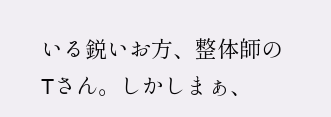いる鋭いお方、整体師のTさん。しかしまぁ、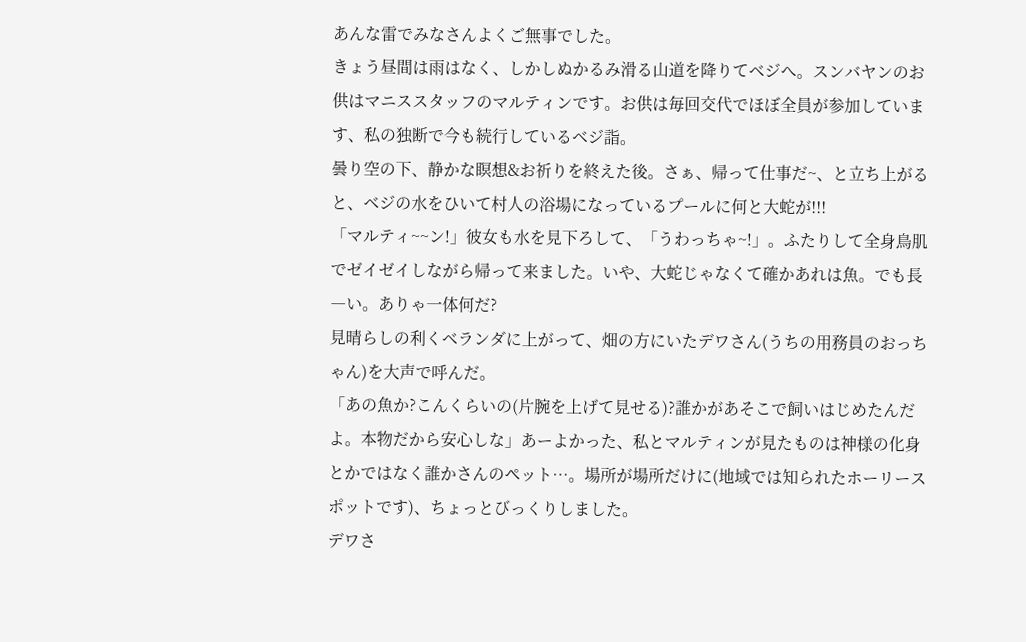あんな雷でみなさんよくご無事でした。
きょう昼間は雨はなく、しかしぬかるみ滑る山道を降りてベジへ。スンバヤンのお供はマニススタッフのマルティンです。お供は毎回交代でほぼ全員が参加しています、私の独断で今も続行しているベジ詣。
曇り空の下、静かな瞑想&お祈りを終えた後。さぁ、帰って仕事だ~、と立ち上がると、ベジの水をひいて村人の浴場になっているプールに何と大蛇が!!!
「マルティ~~ン!」彼女も水を見下ろして、「うわっちゃ~!」。ふたりして全身鳥肌でゼイゼイしながら帰って来ました。いや、大蛇じゃなくて確かあれは魚。でも長―い。ありゃ一体何だ?
見晴らしの利くベランダに上がって、畑の方にいたデワさん(うちの用務員のおっちゃん)を大声で呼んだ。
「あの魚か?こんくらいの(片腕を上げて見せる)?誰かがあそこで飼いはじめたんだよ。本物だから安心しな」あーよかった、私とマルティンが見たものは神様の化身とかではなく誰かさんのペット…。場所が場所だけに(地域では知られたホーリースポットです)、ちょっとびっくりしました。
デワさ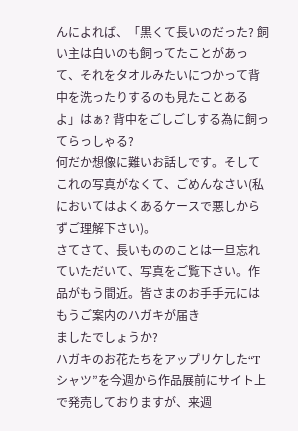んによれば、「黒くて長いのだった? 飼い主は白いのも飼ってたことがあって、それをタオルみたいにつかって背中を洗ったりするのも見たことあるよ」はぁ? 背中をごしごしする為に飼ってらっしゃる?
何だか想像に難いお話しです。そしてこれの写真がなくて、ごめんなさい(私においてはよくあるケースで悪しからずご理解下さい)。
さてさて、長いもののことは一旦忘れていただいて、写真をご覧下さい。作品がもう間近。皆さまのお手手元にはもうご案内のハガキが届き
ましたでしょうか?
ハガキのお花たちをアップリケした“Tシャツ”を今週から作品展前にサイト上で発売しておりますが、来週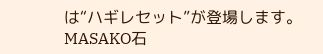は“ハギレセット”が登場します。MASAKO石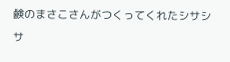鹸のまさこさんがつくってくれたシサシサ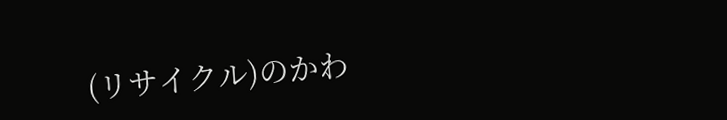(リサイクル)のかわ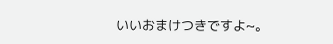いいおまけつきですよ~。